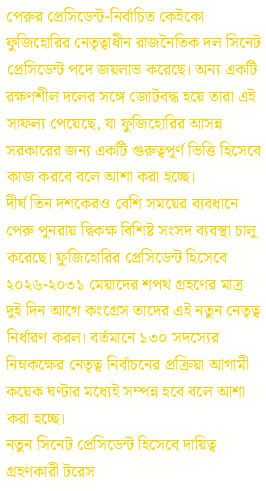পেরুর প্রেসিডেন্ট-নির্বাচিত কেইকো ফুজিহোরির নেতৃত্বাধীন রাজনৈতিক দল সিনেট প্রেসিডেন্ট পদে জয়লাভ করেছে। অন্য একটি রক্ষণশীল দলের সঙ্গে জোটবদ্ধ হয়ে তারা এই সাফল্য পেয়েছে, যা ফুজিহোরির আসন্ন সরকারের জন্য একটি গুরুত্বপূর্ণ ভিত্তি হিসেবে কাজ করবে বলে আশা করা হচ্ছে।
দীর্ঘ তিন দশকেরও বেশি সময়ের ব্যবধানে পেরু পুনরায় দ্বিকক্ষ বিশিষ্ট সংসদ ব্যবস্থা চালু করেছে। ফুজিহোরির প্রেসিডেন্ট হিসেবে ২০২৬-২০৩১ মেয়াদের শপথ গ্রহণের মাত্র দুই দিন আগে কংগ্রেস তাদের এই নতুন নেতৃত্ব নির্ধারণ করল। বর্তমানে ১৩০ সদস্যের নিম্নকক্ষের নেতৃত্ব নির্বাচনের প্রক্রিয়া আগামী কয়েক ঘণ্টার মধ্যেই সম্পন্ন হবে বলে আশা করা হচ্ছে।
নতুন সিনেট প্রেসিডেন্ট হিসেবে দায়িত্ব গ্রহণকারী টরেস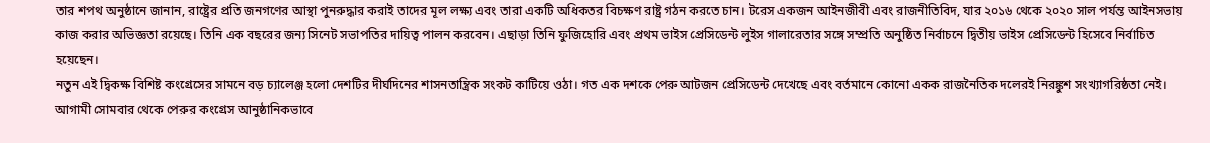তার শপথ অনুষ্ঠানে জানান, রাষ্ট্রের প্রতি জনগণের আস্থা পুনরুদ্ধার করাই তাদের মূল লক্ষ্য এবং তারা একটি অধিকতর বিচক্ষণ রাষ্ট্র গঠন করতে চান। টরেস একজন আইনজীবী এবং রাজনীতিবিদ, যার ২০১৬ থেকে ২০২০ সাল পর্যন্ত আইনসভায় কাজ করার অভিজ্ঞতা রয়েছে। তিনি এক বছরের জন্য সিনেট সভাপতির দায়িত্ব পালন করবেন। এছাড়া তিনি ফুজিহোরি এবং প্রথম ভাইস প্রেসিডেন্ট লুইস গালারেতার সঙ্গে সম্প্রতি অনুষ্ঠিত নির্বাচনে দ্বিতীয় ভাইস প্রেসিডেন্ট হিসেবে নির্বাচিত হয়েছেন।
নতুন এই দ্বিকক্ষ বিশিষ্ট কংগ্রেসের সামনে বড় চ্যালেঞ্জ হলো দেশটির দীর্ঘদিনের শাসনতান্ত্রিক সংকট কাটিয়ে ওঠা। গত এক দশকে পেরু আটজন প্রেসিডেন্ট দেখেছে এবং বর্তমানে কোনো একক রাজনৈতিক দলেরই নিরঙ্কুশ সংখ্যাগরিষ্ঠতা নেই। আগামী সোমবার থেকে পেরুর কংগ্রেস আনুষ্ঠানিকভাবে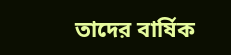তাদের বার্ষিক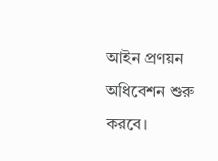আইন প্রণয়ন অধিবেশন শুরু করবে।